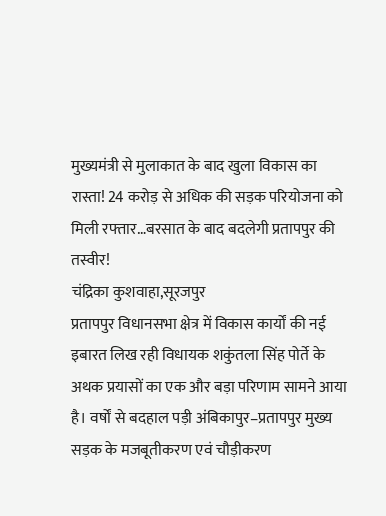मुख्यमंत्री से मुलाकात के बाद खुला विकास का रास्ता! 24 करोड़ से अधिक की सड़क परियोजना को मिली रफ्तार…बरसात के बाद बदलेगी प्रतापपुर की तस्वीर!
चंद्रिका कुशवाहा,सूरजपुर
प्रतापपुर विधानसभा क्षेत्र में विकास कार्यों की नई इबारत लिख रही विधायक शकुंतला सिंह पोर्ते के अथक प्रयासों का एक और बड़ा परिणाम सामने आया है। वर्षों से बदहाल पड़ी अंबिकापुर–प्रतापपुर मुख्य सड़क के मजबूतीकरण एवं चौड़ीकरण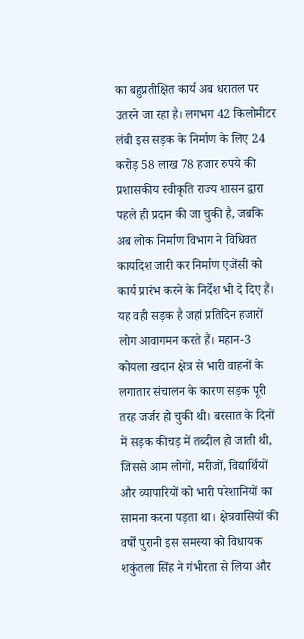का बहुप्रतीक्षित कार्य अब धरातल पर उतरने जा रहा है। लगभग 42 किलोमीटर लंबी इस सड़क के निर्माण के लिए 24 करोड़ 58 लाख 78 हजार रुपये की प्रशासकीय स्वीकृति राज्य शासन द्वारा पहले ही प्रदान की जा चुकी है, जबकि अब लोक निर्माण विभाग ने विधिवत कार्यादेश जारी कर निर्माण एजेंसी को कार्य प्रारंभ करने के निर्देश भी दे दिए हैं।
यह वही सड़क है जहां प्रतिदिन हजारों लोग आवागमन करते हैं। महान-3 कोयला खदान क्षेत्र से भारी वाहनों के लगातार संचालन के कारण सड़क पूरी तरह जर्जर हो चुकी थी। बरसात के दिनों में सड़क कीचड़ में तब्दील हो जाती थी, जिससे आम लोगों, मरीजों, विद्यार्थियों और व्यापारियों को भारी परेशानियों का सामना करना पड़ता था। क्षेत्रवासियों की वर्षों पुरानी इस समस्या को विधायक शकुंतला सिंह ने गंभीरता से लिया और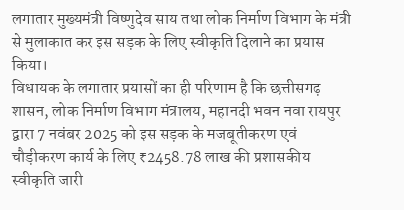लगातार मुख्यमंत्री विष्णुदेव साय तथा लोक निर्माण विभाग के मंत्री से मुलाकात कर इस सड़क के लिए स्वीकृति दिलाने का प्रयास किया।
विधायक के लगातार प्रयासों का ही परिणाम है कि छत्तीसगढ़ शासन, लोक निर्माण विभाग मंत्रालय, महानदी भवन नवा रायपुर द्वारा 7 नवंबर 2025 को इस सड़क के मजबूतीकरण एवं चौड़ीकरण कार्य के लिए ₹2458.78 लाख की प्रशासकीय स्वीकृति जारी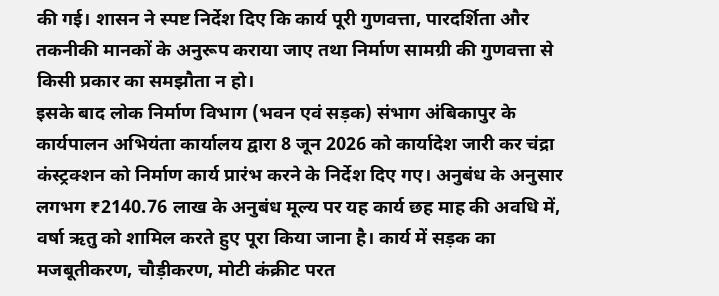की गई। शासन ने स्पष्ट निर्देश दिए कि कार्य पूरी गुणवत्ता, पारदर्शिता और तकनीकी मानकों के अनुरूप कराया जाए तथा निर्माण सामग्री की गुणवत्ता से किसी प्रकार का समझौता न हो।
इसके बाद लोक निर्माण विभाग (भवन एवं सड़क) संभाग अंबिकापुर के कार्यपालन अभियंता कार्यालय द्वारा 8 जून 2026 को कार्यादेश जारी कर चंद्रा कंस्ट्रक्शन को निर्माण कार्य प्रारंभ करने के निर्देश दिए गए। अनुबंध के अनुसार लगभग ₹2140.76 लाख के अनुबंध मूल्य पर यह कार्य छह माह की अवधि में, वर्षा ऋतु को शामिल करते हुए पूरा किया जाना है। कार्य में सड़क का मजबूतीकरण, चौड़ीकरण, मोटी कंक्रीट परत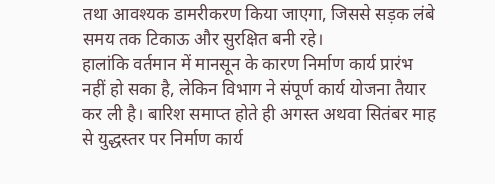तथा आवश्यक डामरीकरण किया जाएगा, जिससे सड़क लंबे समय तक टिकाऊ और सुरक्षित बनी रहे।
हालांकि वर्तमान में मानसून के कारण निर्माण कार्य प्रारंभ नहीं हो सका है, लेकिन विभाग ने संपूर्ण कार्य योजना तैयार कर ली है। बारिश समाप्त होते ही अगस्त अथवा सितंबर माह से युद्धस्तर पर निर्माण कार्य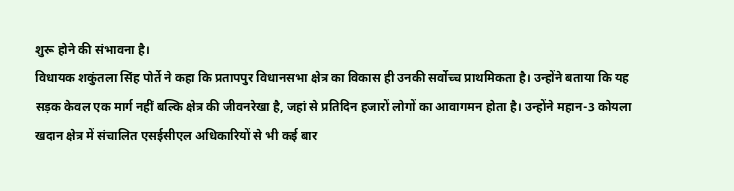शुरू होने की संभावना है।
विधायक शकुंतला सिंह पोर्ते ने कहा कि प्रतापपुर विधानसभा क्षेत्र का विकास ही उनकी सर्वोच्च प्राथमिकता है। उन्होंने बताया कि यह सड़क केवल एक मार्ग नहीं बल्कि क्षेत्र की जीवनरेखा है, जहां से प्रतिदिन हजारों लोगों का आवागमन होता है। उन्होंने महान-3 कोयला खदान क्षेत्र में संचालित एसईसीएल अधिकारियों से भी कई बार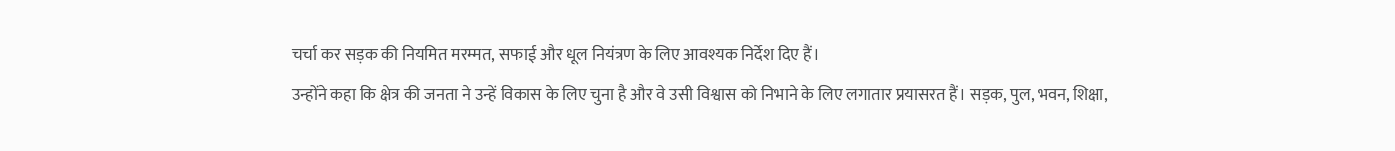चर्चा कर सड़क की नियमित मरम्मत, सफाई और धूल नियंत्रण के लिए आवश्यक निर्देश दिए हैं।
उन्होंने कहा कि क्षेत्र की जनता ने उन्हें विकास के लिए चुना है और वे उसी विश्वास को निभाने के लिए लगातार प्रयासरत हैं। सड़क, पुल, भवन, शिक्षा,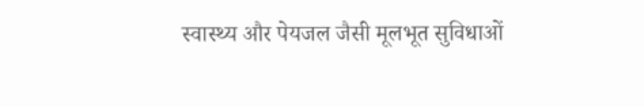स्वास्थ्य और पेयजल जैसी मूलभूत सुविधाओं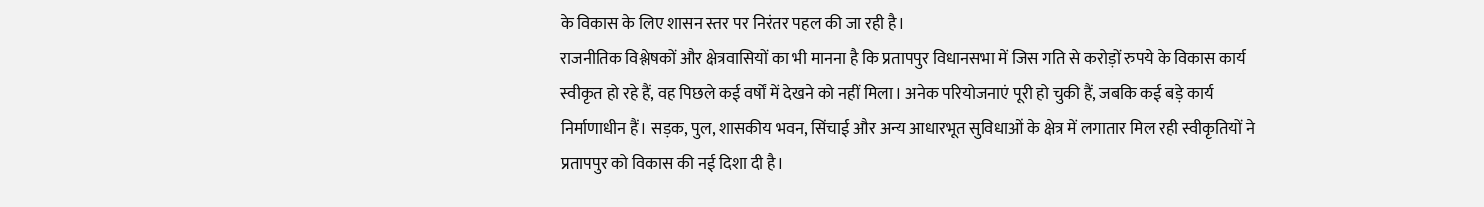के विकास के लिए शासन स्तर पर निरंतर पहल की जा रही है।
राजनीतिक विश्लेषकों और क्षेत्रवासियों का भी मानना है कि प्रतापपुर विधानसभा में जिस गति से करोड़ों रुपये के विकास कार्य स्वीकृत हो रहे हैं, वह पिछले कई वर्षों में देखने को नहीं मिला। अनेक परियोजनाएं पूरी हो चुकी हैं, जबकि कई बड़े कार्य निर्माणाधीन हैं। सड़क, पुल, शासकीय भवन, सिंचाई और अन्य आधारभूत सुविधाओं के क्षेत्र में लगातार मिल रही स्वीकृतियों ने प्रतापपुर को विकास की नई दिशा दी है।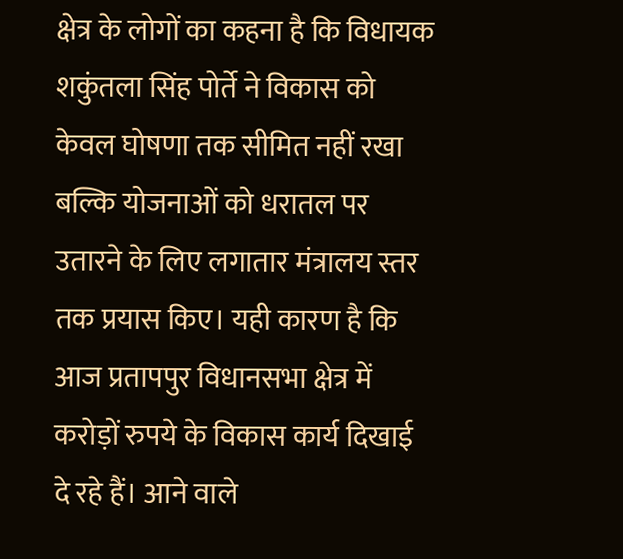क्षेत्र के लोगों का कहना है कि विधायक शकुंतला सिंह पोर्ते ने विकास को केवल घोषणा तक सीमित नहीं रखा बल्कि योजनाओं को धरातल पर उतारने के लिए लगातार मंत्रालय स्तर तक प्रयास किए। यही कारण है कि आज प्रतापपुर विधानसभा क्षेत्र में करोड़ों रुपये के विकास कार्य दिखाई दे रहे हैं। आने वाले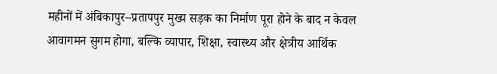महीनों में अंबिकापुर–प्रतापपुर मुख्य सड़क का निर्माण पूरा होने के बाद न केवल आवागमन सुगम होगा, बल्कि व्यापार, शिक्षा, स्वास्थ्य और क्षेत्रीय आर्थिक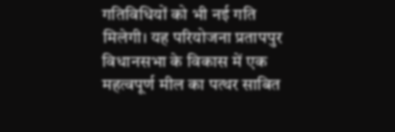गतिविधियों को भी नई गति मिलेगी। यह परियोजना प्रतापपुर विधानसभा के विकास में एक महत्वपूर्ण मील का पत्थर साबित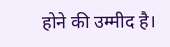होने की उम्मीद है।